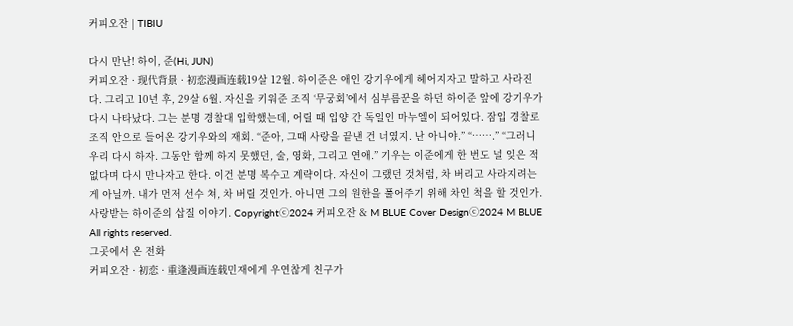커피오잔 | TIBIU

다시 만난! 하이, 준(Hi, JUN)
커피오잔 · 现代背景 · 初恋漫画连载19살 12월. 하이준은 애인 강기우에게 헤어지자고 말하고 사라진다. 그리고 10년 후, 29살 6월. 자신을 키워준 조직 ‘무궁회’에서 심부름꾼을 하던 하이준 앞에 강기우가 다시 나타났다. 그는 분명 경찰대 입학했는데, 어릴 때 입양 간 독일인 마누엘이 되어있다. 잠입 경찰로 조직 안으로 들어온 강기우와의 재회. “준아, 그때 사랑을 끝낸 건 너였지. 난 아니야.” “…….” “그러니 우리 다시 하자. 그동안 함께 하지 못했던, 술, 영화, 그리고 연애.” 기우는 이준에게 한 번도 널 잊은 적 없다며 다시 만나자고 한다. 이건 분명 복수고 계략이다. 자신이 그랬던 것처럼, 차 버리고 사라지려는 게 아닐까. 내가 먼저 선수 쳐, 차 버릴 것인가. 아니면 그의 원한을 풀어주기 위해 차인 척을 할 것인가. 사랑받는 하이준의 삽질 이야기. Copyrightⓒ2024 커피오잔 & M BLUE Cover Designⓒ2024 M BLUE All rights reserved.
그곳에서 온 전화
커피오잔 · 初恋 · 重逢漫画连载민재에게 우연찮게 친구가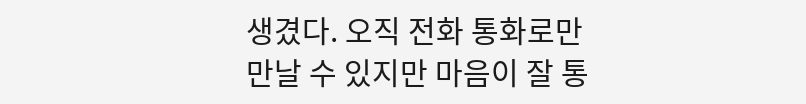생겼다. 오직 전화 통화로만 만날 수 있지만 마음이 잘 통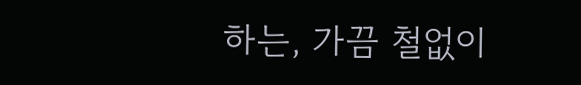하는, 가끔 철없이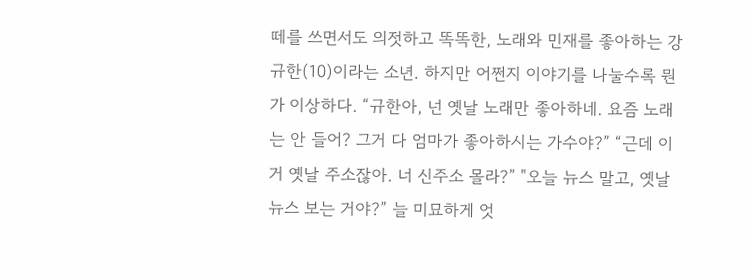떼를 쓰면서도 의젓하고 똑똑한, 노래와 민재를 좋아하는 강규한(10)이라는 소년. 하지만 어쩐지 이야기를 나눌수록 뭔가 이상하다. “규한아, 넌 옛날 노래만 좋아하네. 요즘 노래는 안 들어? 그거 다 엄마가 좋아하시는 가수야?” “근데 이거 옛날 주소잖아. 너 신주소 몰라?” "오늘 뉴스 말고, 옛날 뉴스 보는 거야?” 늘 미묘하게 엇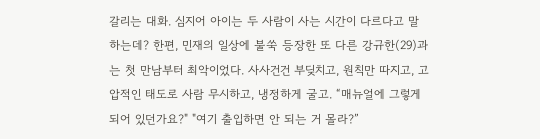갈리는 대화. 심지어 아이는 두 사람이 사는 시간이 다르다고 말하는데? 한편, 민재의 일상에 불쑥 등장한 또 다른 강규한(29)과는 첫 만남부터 최악이었다. 사사건건 부딪치고, 원칙만 따지고, 고압적인 태도로 사람 무시하고, 냉정하게 굴고. “매뉴얼에 그렇게 되어 있던가요?" "여기 출입하면 안 되는 거 몰라?”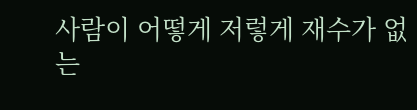사람이 어떻게 저렇게 재수가 없는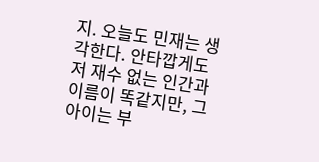지. 오늘도 민재는 생각한다. 안타깝게도 저 재수 없는 인간과 이름이 똑같지만, 그 아이는 부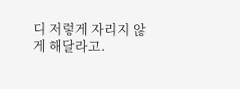디 저렇게 자리지 않게 해달라고.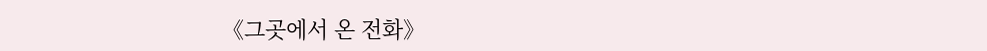《그곳에서 온 전화》